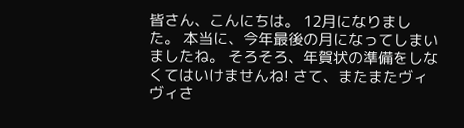皆さん、こんにちは。 12月になりました。 本当に、今年最後の月になってしまいましたね。 そろそろ、年賀状の準備をしなくてはいけませんね! さて、またまたヴィヴィさ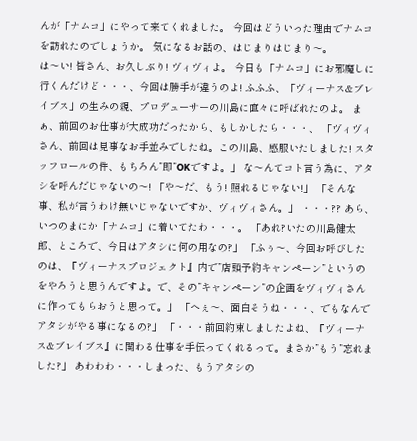んが「ナムコ」にやって来てくれました。 今回はどういった理由でナムコを訪れたのでしょうか。 気になるお話の、はじまりはじまり〜。
は〜い! 皆さん、お久しぶり! ヴィヴィよ。 今日も「ナムコ」にお邪魔しに行くんだけど・・・、今回は勝手が違うのよ! ふふふ、「ヴィーナス&ブレイブス」の生みの親、プロデューサーの川島に直々に呼ばれたのよ。 まぁ、前回のお仕事が大成功だったから、もしかしたら・・・、 「ヴィヴィさん、前回は見事なお手並みでしたね。この川島、感服いたしました! スタッフロールの件、もちろん”即”OKですよ。」 な〜んてコト言う為に、アタシを呼んだじゃないの〜! 「や〜だ、もう! 照れるじゃない!」 「そんな事、私が言うわけ無いじゃないですか、ヴィヴィさん。」 ・・・?? あら、いつのまにか「ナムコ」に着いてたわ・・・。 「あれ?いたの川島健太郎、ところで、今日はアタシに何の用なの?」 「ふぅ〜、今回お呼びしたのは、『ヴィーナスプロジェクト』内で”店頭予約キャンペーン”というのをやろうと思うんですよ。で、その”キャンペーン”の企画をヴィヴィさんに作ってもらおうと思って。」 「へぇ〜、面白そうね・・・、でもなんでアタシがやる事になるの?」 「・・・前回約束しましたよね、『ヴィーナス&ブレイブス』に関わる仕事を手伝ってくれるって。まさか”もう”忘れました?」 あわわわ・・・しまった、もうアタシの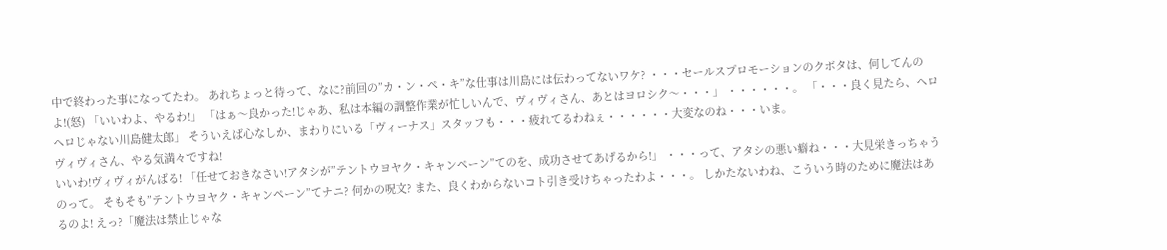中で終わった事になってたわ。 あれちょっと待って、なに?前回の”カ・ン・ペ・キ”な仕事は川島には伝わってないワケ? ・・・セールスプロモーションのクボタは、何してんのよ!(怒) 「いいわよ、やるわ!」 「はぁ〜良かった!じゃあ、私は本編の調整作業が忙しいんで、ヴィヴィさん、あとはヨロシク〜・・・」 ・・・・・・。 「・・・良く見たら、ヘロヘロじゃない川島健太郎」 そういえば心なしか、まわりにいる「ヴィーナス」スタッフも・・・疲れてるわねぇ・・・・・・大変なのね・・・いま。
ヴィヴィさん、やる気満々ですね!
いいわ!ヴィヴィがんばる! 「任せておきなさい!アタシが”テントウヨヤク・キャンペーン”てのを、成功させてあげるから!」 ・・・って、アタシの悪い癖ね・・・大見栄きっちゃうのって。 そもそも”テントウヨヤク・キャンペーン”てナニ? 何かの呪文? また、良くわからないコト引き受けちゃったわよ・・・。 しかたないわね、こういう時のために魔法はあるのよ! えっ?「魔法は禁止じゃな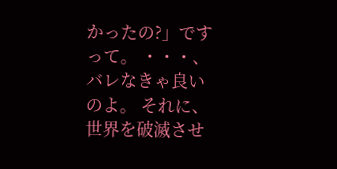かったの?」ですって。 ・・・、バレなきゃ良いのよ。 それに、世界を破滅させ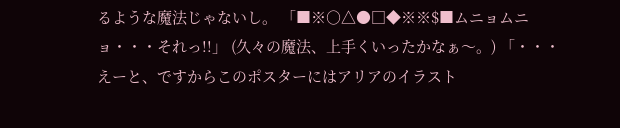るような魔法じゃないし。 「■※○△●□◆※※$■ムニョムニョ・・・それっ!!」 (久々の魔法、上手くいったかなぁ〜。) 「・・・えーと、ですからこのポスターにはアリアのイラスト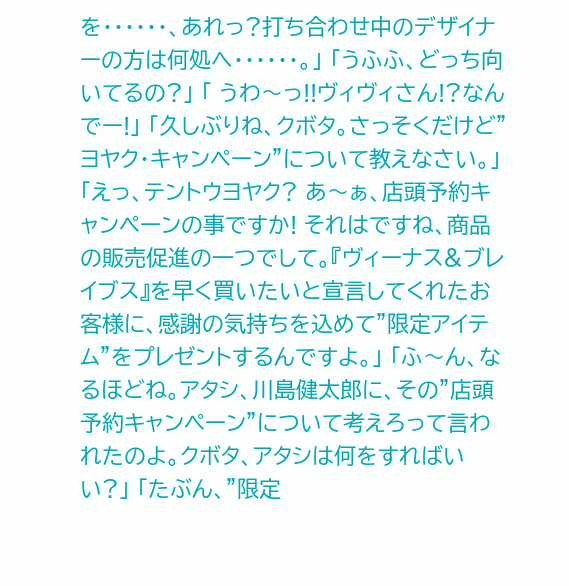を・・・・・・、あれっ?打ち合わせ中のデザイナーの方は何処へ・・・・・・。」 「うふふ、どっち向いてるの?」 「 うわ〜っ!!ヴィヴィさん!?なんでー!」 「久しぶりね、クボタ。さっそくだけど”ヨヤク・キャンペーン”について教えなさい。」 「えっ、テントウヨヤク? あ〜ぁ、店頭予約キャンペーンの事ですか! それはですね、商品の販売促進の一つでして。『ヴィーナス&ブレイブス』を早く買いたいと宣言してくれたお客様に、感謝の気持ちを込めて”限定アイテム”をプレゼントするんですよ。」 「ふ〜ん、なるほどね。アタシ、川島健太郎に、その”店頭予約キャンペーン”について考えろって言われたのよ。クボタ、アタシは何をすればいい?」 「たぶん、”限定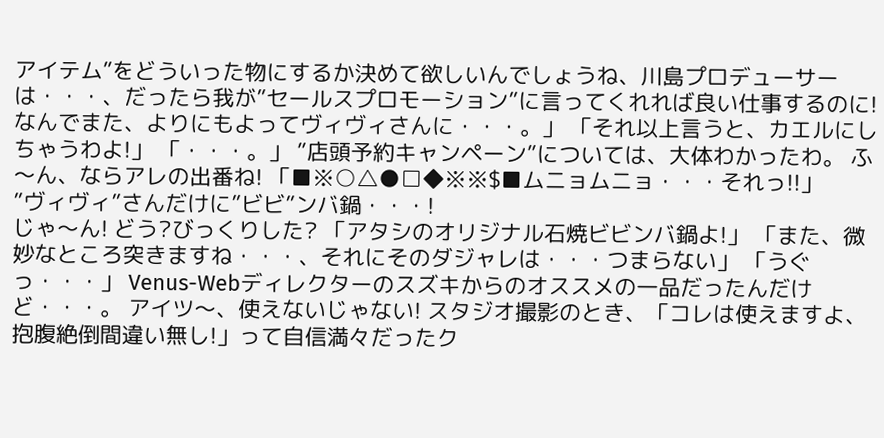アイテム”をどういった物にするか決めて欲しいんでしょうね、川島プロデューサーは・・・、だったら我が”セールスプロモーション”に言ってくれれば良い仕事するのに!なんでまた、よりにもよってヴィヴィさんに・・・。」 「それ以上言うと、カエルにしちゃうわよ!」 「・・・。」 ”店頭予約キャンペーン”については、大体わかったわ。 ふ〜ん、ならアレの出番ね! 「■※○△●□◆※※$■ムニョムニョ・・・それっ!!」
”ヴィヴィ”さんだけに”ビビ”ンバ鍋・・・!
じゃ〜ん! どう?びっくりした? 「アタシのオリジナル石焼ビビンバ鍋よ!」 「また、微妙なところ突きますね・・・、それにそのダジャレは・・・つまらない」 「うぐっ・・・」 Venus-Webディレクターのスズキからのオススメの一品だったんだけど・・・。 アイツ〜、使えないじゃない! スタジオ撮影のとき、「コレは使えますよ、抱腹絶倒間違い無し!」って自信満々だったク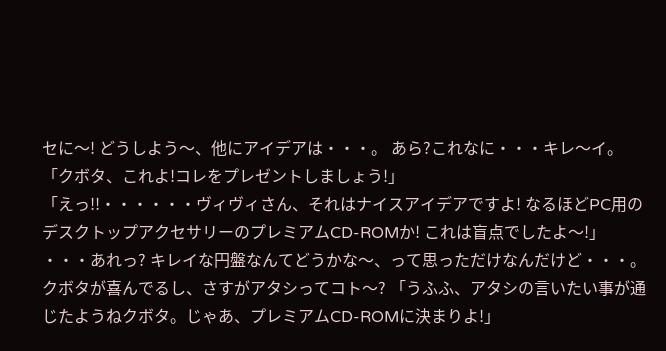セに〜! どうしよう〜、他にアイデアは・・・。 あら?これなに・・・キレ〜イ。 「クボタ、これよ!コレをプレゼントしましょう!」
「えっ!!・・・・・・ヴィヴィさん、それはナイスアイデアですよ! なるほどPC用のデスクトップアクセサリーのプレミアムCD-ROMか! これは盲点でしたよ〜!」 ・・・あれっ? キレイな円盤なんてどうかな〜、って思っただけなんだけど・・・。 クボタが喜んでるし、さすがアタシってコト〜? 「うふふ、アタシの言いたい事が通じたようねクボタ。じゃあ、プレミアムCD-ROMに決まりよ!」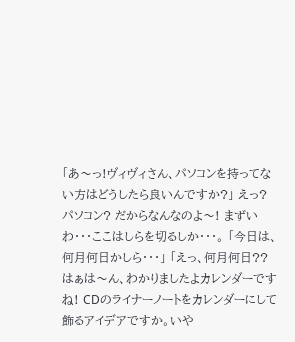「あ〜っ!ヴィヴィさん、パソコンを持ってない方はどうしたら良いんですか?」 えっ? パソコン? だからなんなのよ〜! まずいわ・・・ここはしらを切るしか・・・。 「今日は、何月何日かしら・・・」 「えっ、何月何日?? はぁは〜ん、わかりましたよカレンダーですね! CDのライナーノートをカレンダーにして飾るアイデアですか。いや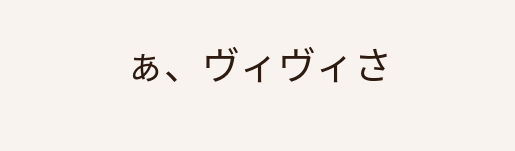ぁ、ヴィヴィさ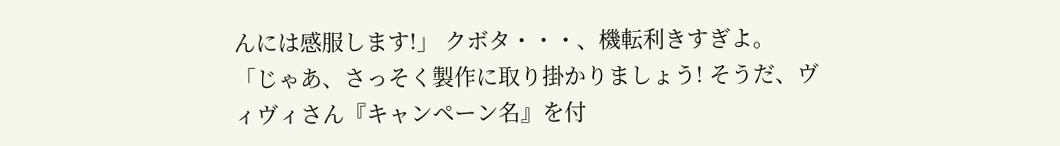んには感服します!」 クボタ・・・、機転利きすぎよ。 「じゃあ、さっそく製作に取り掛かりましょう! そうだ、ヴィヴィさん『キャンペーン名』を付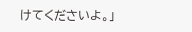けてくださいよ。」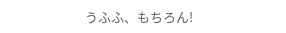うふふ、もちろん!